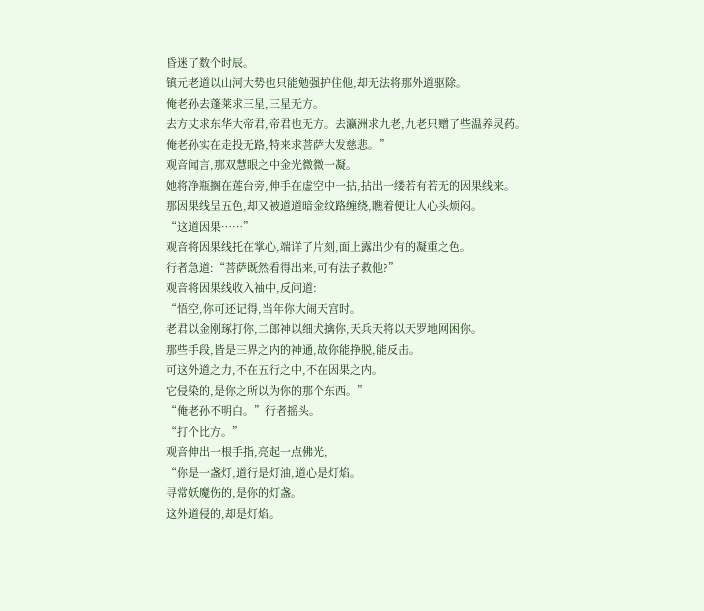昏迷了数个时辰。
镇元老道以山河大势也只能勉强护住他,却无法将那外道驱除。
俺老孙去蓬莱求三星,三星无方。
去方丈求东华大帝君,帝君也无方。去瀛洲求九老,九老只赠了些温养灵药。
俺老孙实在走投无路,特来求菩萨大发慈悲。”
观音闻言,那双慧眼之中金光微微一凝。
她将净瓶搁在莲台旁,伸手在虚空中一拈,拈出一缕若有若无的因果线来。
那因果线呈五色,却又被道道暗金纹路缠绕,瞧着便让人心头烦闷。
“这道因果……”
观音将因果线托在掌心,端详了片刻,面上露出少有的凝重之色。
行者急道:“菩萨既然看得出来,可有法子救他?”
观音将因果线收入袖中,反问道:
“悟空,你可还记得,当年你大闹天宫时。
老君以金刚琢打你,二郎神以细犬擒你,天兵天将以天罗地网困你。
那些手段,皆是三界之内的神通,故你能挣脱,能反击。
可这外道之力,不在五行之中,不在因果之内。
它侵染的,是你之所以为你的那个东西。”
“俺老孙不明白。”行者摇头。
“打个比方。”
观音伸出一根手指,亮起一点佛光,
“你是一盏灯,道行是灯油,道心是灯焰。
寻常妖魔伤的,是你的灯盏。
这外道侵的,却是灯焰。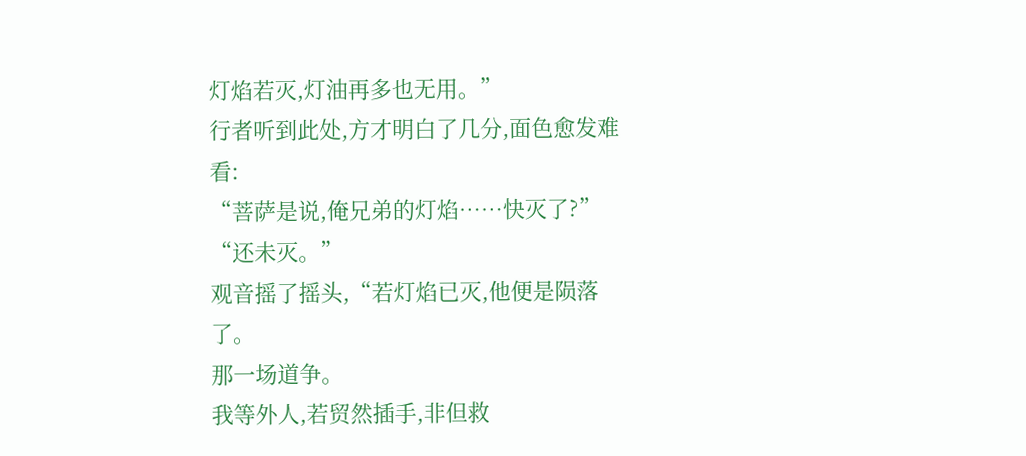灯焰若灭,灯油再多也无用。”
行者听到此处,方才明白了几分,面色愈发难看:
“菩萨是说,俺兄弟的灯焰……快灭了?”
“还未灭。”
观音摇了摇头,“若灯焰已灭,他便是陨落了。
那一场道争。
我等外人,若贸然插手,非但救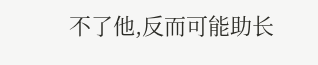不了他,反而可能助长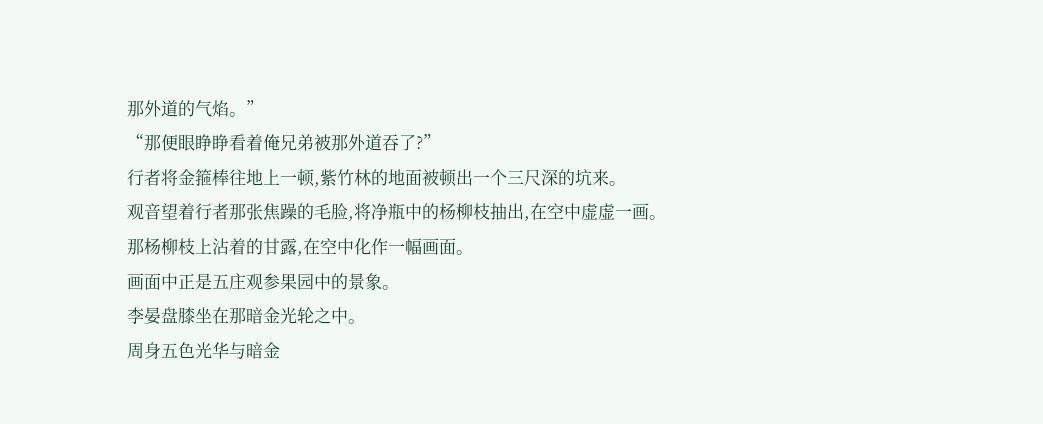那外道的气焰。”
“那便眼睁睁看着俺兄弟被那外道吞了?”
行者将金箍棒往地上一顿,紫竹林的地面被顿出一个三尺深的坑来。
观音望着行者那张焦躁的毛脸,将净瓶中的杨柳枝抽出,在空中虚虚一画。
那杨柳枝上沾着的甘露,在空中化作一幅画面。
画面中正是五庄观参果园中的景象。
李晏盘膝坐在那暗金光轮之中。
周身五色光华与暗金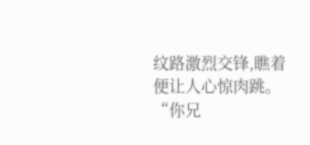纹路激烈交锋,瞧着便让人心惊肉跳。
“你兄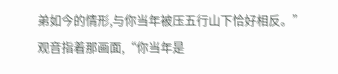弟如今的情形,与你当年被压五行山下恰好相反。”
观音指着那画面,“你当年是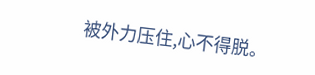被外力压住,心不得脱。